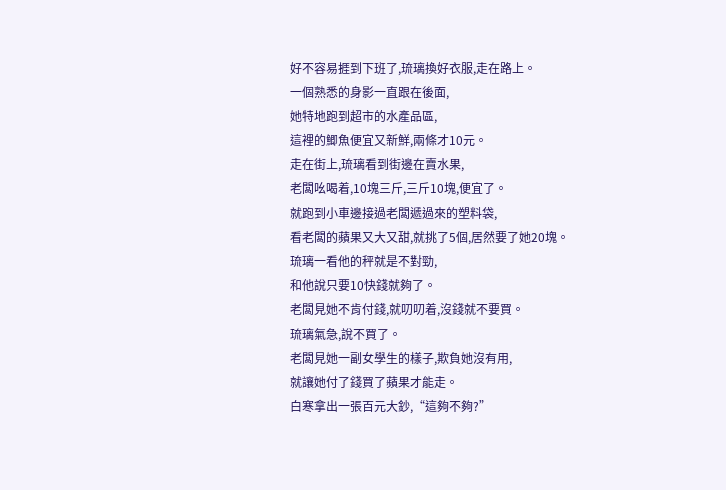好不容易捱到下班了,琉璃換好衣服,走在路上。
一個熟悉的身影一直跟在後面,
她特地跑到超市的水產品區,
這裡的鯽魚便宜又新鮮,兩條才10元。
走在街上,琉璃看到街邊在賣水果,
老闆吆喝着,10塊三斤,三斤10塊,便宜了。
就跑到小車邊接過老闆遞過來的塑料袋,
看老闆的蘋果又大又甜,就挑了5個,居然要了她20塊。
琉璃一看他的秤就是不對勁,
和他說只要10快錢就夠了。
老闆見她不肯付錢,就叨叨着,沒錢就不要買。
琉璃氣急,說不買了。
老闆見她一副女學生的樣子,欺負她沒有用,
就讓她付了錢買了蘋果才能走。
白寒拿出一張百元大鈔,“這夠不夠?”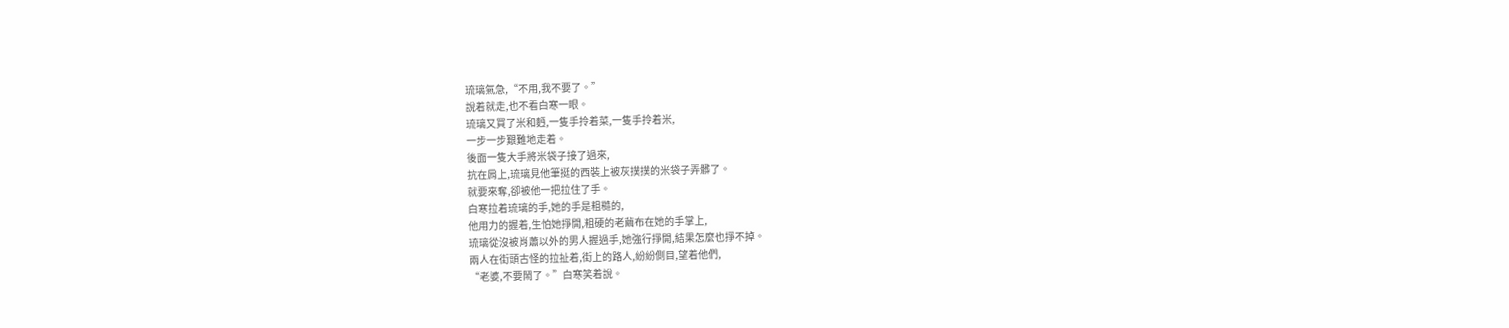琉璃氣急,“不用,我不要了。”
說着就走,也不看白寒一眼。
琉璃又買了米和麪,一隻手拎着菜,一隻手拎着米,
一步一步艱難地走着。
後面一隻大手將米袋子接了過來,
抗在肩上,琉璃見他筆挺的西裝上被灰撲撲的米袋子弄髒了。
就要來奪,卻被他一把拉住了手。
白寒拉着琉璃的手,她的手是粗糙的,
他用力的握着,生怕她掙開,粗硬的老繭布在她的手掌上,
琉璃從沒被肖蕭以外的男人握過手,她強行掙開,結果怎麼也掙不掉。
兩人在街頭古怪的拉扯着,街上的路人,紛紛側目,望着他們,
“老婆,不要鬧了。”白寒笑着說。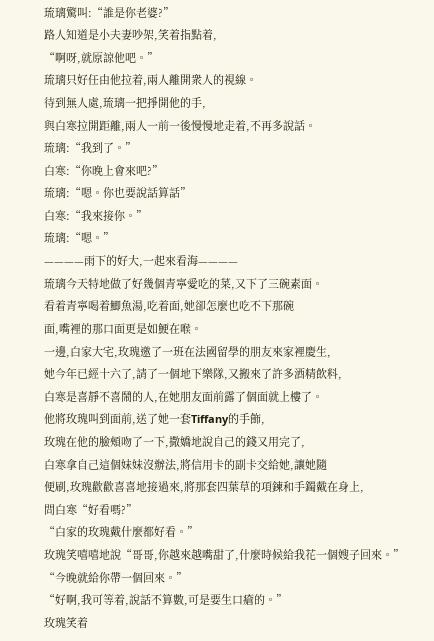琉璃驚叫:“誰是你老婆?”
路人知道是小夫妻吵架,笑着指點着,
“啊呀,就原諒他吧。”
琉璃只好任由他拉着,兩人離開衆人的視線。
待到無人處,琉璃一把掙開他的手,
與白寒拉開距離,兩人一前一後慢慢地走着,不再多說話。
琉璃:“我到了。”
白寒:“你晚上會來吧?”
琉璃:“嗯。你也要說話算話”
白寒:“我來接你。”
琉璃:“嗯。”
————雨下的好大,一起來看海————
琉璃今天特地做了好幾個青寧愛吃的菜,又下了三碗素面。
看着青寧喝着鯽魚湯,吃着面,她卻怎麼也吃不下那碗
面,嘴裡的那口面更是如鯁在喉。
一邊,白家大宅,玫瑰邀了一班在法國留學的朋友來家裡慶生,
她今年已經十六了,請了一個地下樂隊,又搬來了許多酒精飲料,
白寒是喜靜不喜鬧的人,在她朋友面前露了個面就上樓了。
他將玫瑰叫到面前,送了她一套Tiffany的手飾,
玫瑰在他的臉頰吻了一下,撒嬌地說自己的錢又用完了,
白寒拿自己這個妹妹沒辦法,將信用卡的副卡交給她,讓她隨
便刷,玫瑰歡歡喜喜地接過來,將那套四葉草的項鍊和手鐲戴在身上,
問白寒“好看嗎?”
“白家的玫瑰戴什麼都好看。”
玫瑰笑嘻嘻地說“哥哥,你越來越嘴甜了,什麼時候給我花一個嫂子回來。”
“今晚就給你帶一個回來。”
“好啊,我可等着,說話不算數,可是要生口瘡的。”
玫瑰笑着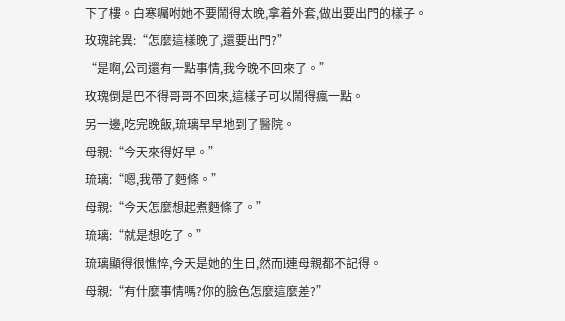下了樓。白寒囑咐她不要鬧得太晚,拿着外套,做出要出門的樣子。
玫瑰詫異:“怎麼這樣晚了,還要出門?”
“是啊,公司還有一點事情,我今晚不回來了。”
玫瑰倒是巴不得哥哥不回來,這樣子可以鬧得瘋一點。
另一邊,吃完晚飯,琉璃早早地到了醫院。
母親:“今天來得好早。”
琉璃:“嗯,我帶了麪條。”
母親:“今天怎麼想起煮麪條了。”
琉璃:“就是想吃了。”
琉璃顯得很憔悴,今天是她的生日,然而l連母親都不記得。
母親:“有什麼事情嗎?你的臉色怎麼這麼差?”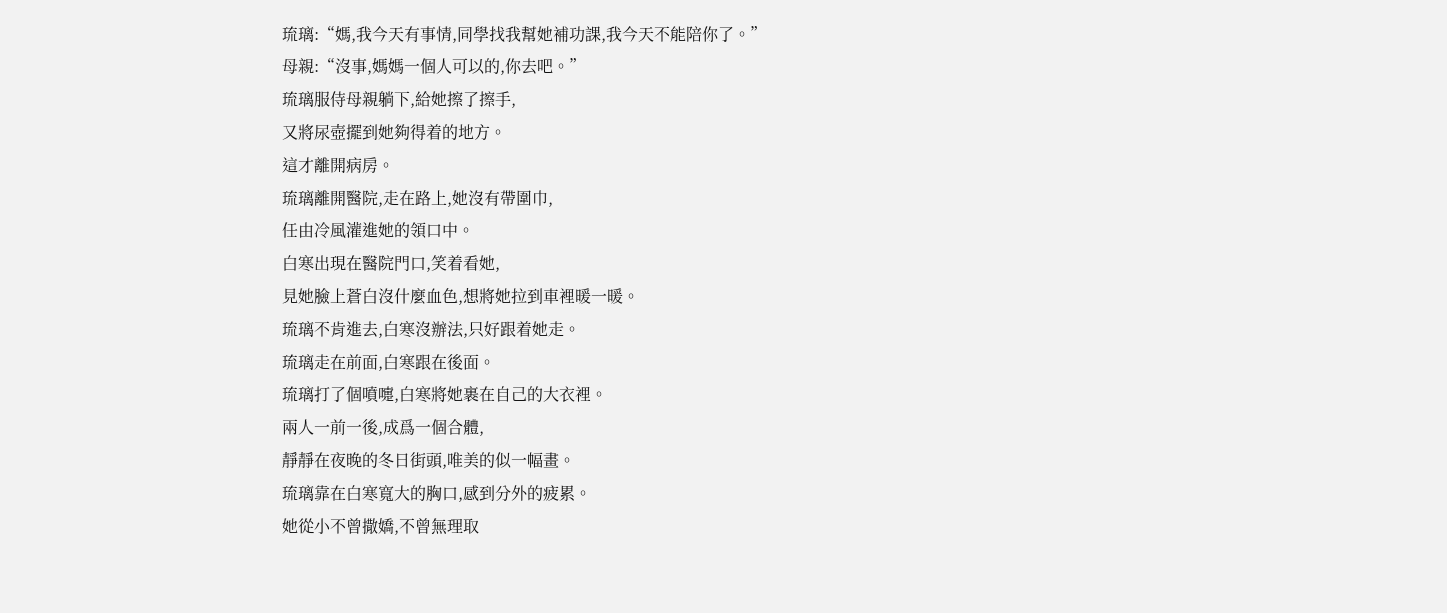琉璃:“媽,我今天有事情,同學找我幫她補功課,我今天不能陪你了。”
母親:“沒事,媽媽一個人可以的,你去吧。”
琉璃服侍母親躺下,給她擦了擦手,
又將尿壺擺到她夠得着的地方。
這才離開病房。
琉璃離開醫院,走在路上,她沒有帶圍巾,
任由冷風灌進她的領口中。
白寒出現在醫院門口,笑着看她,
見她臉上蒼白沒什麼血色,想將她拉到車裡暖一暖。
琉璃不肯進去,白寒沒辦法,只好跟着她走。
琉璃走在前面,白寒跟在後面。
琉璃打了個噴嚏,白寒將她裹在自己的大衣裡。
兩人一前一後,成爲一個合體,
靜靜在夜晚的冬日街頭,唯美的似一幅畫。
琉璃靠在白寒寬大的胸口,感到分外的疲累。
她從小不曾撒嬌,不曾無理取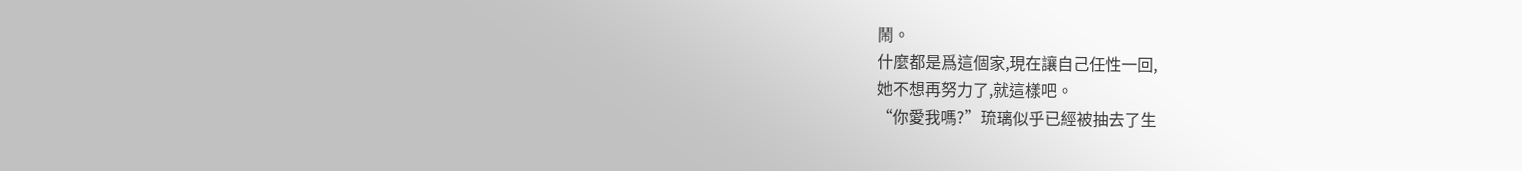鬧。
什麼都是爲這個家,現在讓自己任性一回,
她不想再努力了,就這樣吧。
“你愛我嗎?”琉璃似乎已經被抽去了生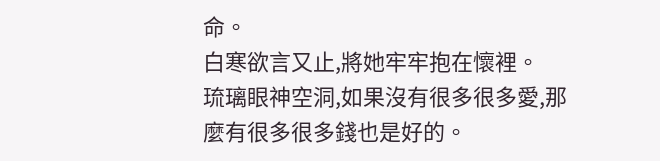命。
白寒欲言又止,將她牢牢抱在懷裡。
琉璃眼神空洞,如果沒有很多很多愛,那麼有很多很多錢也是好的。